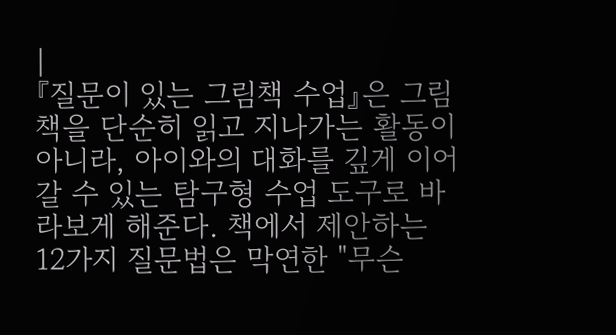|
『질문이 있는 그림책 수업』은 그림책을 단순히 읽고 지나가는 활동이 아니라, 아이와의 대화를 깊게 이어갈 수 있는 탐구형 수업 도구로 바라보게 해준다. 책에서 제안하는 12가지 질문법은 막연한 "무슨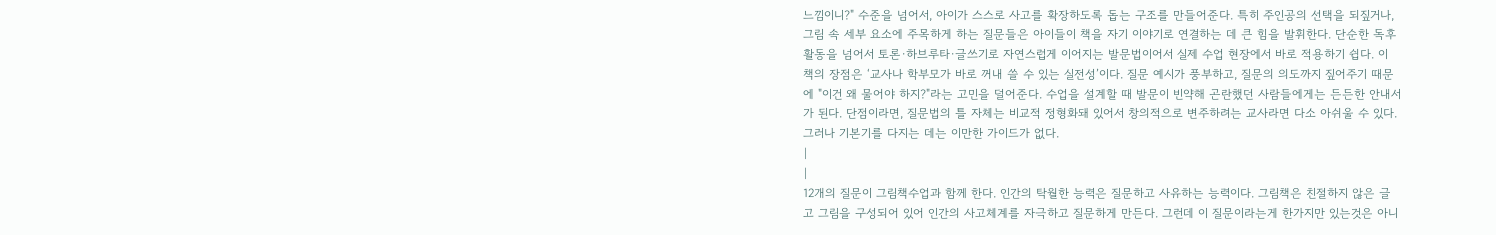느낌이니?" 수준을 넘어서, 아이가 스스로 사고를 확장하도록 돕는 구조를 만들어준다. 특히 주인공의 선택을 되짚거나, 그림 속 세부 요소에 주목하게 하는 질문들은 아이들이 책을 자기 이야기로 연결하는 데 큰 힘을 발휘한다. 단순한 독후활동을 넘어서 토론·하브루타·글쓰기로 자연스럽게 이어지는 발문법이어서 실제 수업 현장에서 바로 적용하기 쉽다. 이 책의 장점은 ‘교사나 학부모가 바로 꺼내 쓸 수 있는 실전성’이다. 질문 예시가 풍부하고, 질문의 의도까지 짚어주기 때문에 "이건 왜 물어야 하지?"라는 고민을 덜어준다. 수업을 설계할 때 발문이 빈약해 곤란했던 사람들에게는 든든한 안내서가 된다. 단점이라면, 질문법의 틀 자체는 비교적 정형화돼 있어서 창의적으로 변주하려는 교사라면 다소 아쉬울 수 있다. 그러나 기본기를 다지는 데는 이만한 가이드가 없다.
|
|
12개의 질문이 그림책수업과 함께 한다. 인간의 탁월한 능력은 질문하고 사유하는 능력이다. 그림책은 친절하지 않은 글고 그림을 구성되어 있어 인간의 사고체계를 자극하고 질문하게 만든다. 그런데 이 질문이라는게 한가지만 있는것은 아니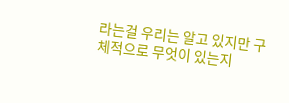라는걸 우리는 알고 있지만 구체적으로 무엇이 있는지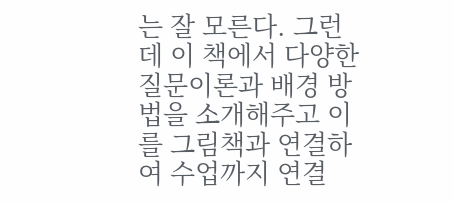는 잘 모른다. 그런데 이 책에서 다양한 질문이론과 배경 방법을 소개해주고 이를 그림책과 연결하여 수업까지 연결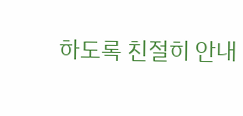하도록 친절히 안내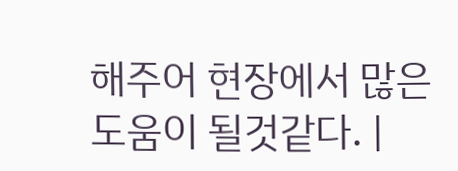해주어 현장에서 많은 도움이 될것같다. |